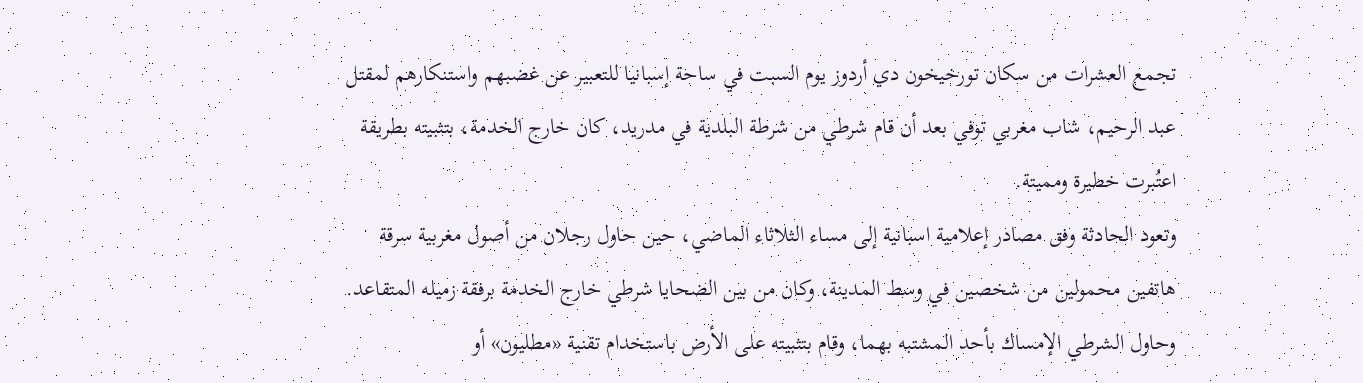تجمع العشرات من سكان تورخيخون دي أردوز يوم السبت في ساحة إسبانيا للتعبير عن غضبهم واستنكارهم لمقتل عبد الرحيم، شاب مغربي توفي بعد أن قام شرطي من شرطة البلدية في مدريد، كان خارج الخدمة، بتثبيته بطريقة اعتُبرت خطيرة ومميتة.
وتعود الحادثة وفق مصادر إعلامية اسبانية إلى مساء الثلاثاء الماضي، حين حاول رجلان من أصول مغربية سرقة هاتفين محمولين من شخصين في وسط المدينة، وكان من بين الضحايا شرطي خارج الخدمة برفقة زميله المتقاعد. وحاول الشرطي الإمساك بأحد المشتبه بهما، وقام بتثبيته على الأرض باستخدام تقنية «مطليون» أو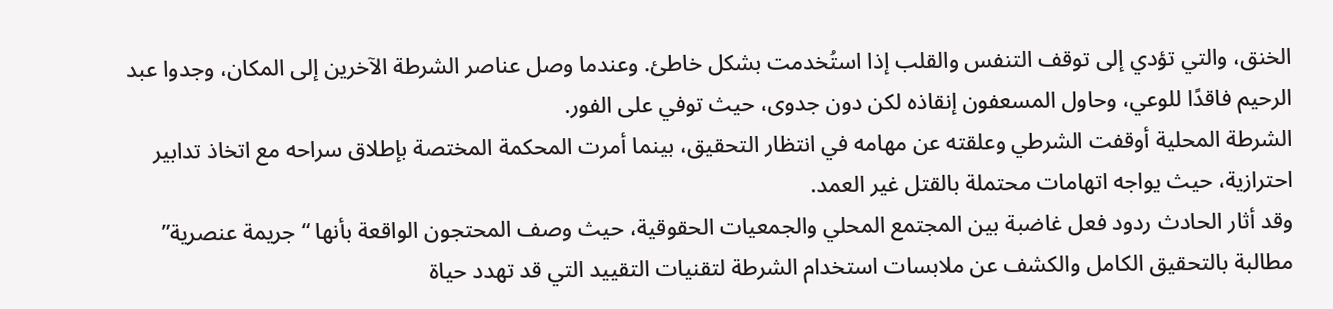الخنق، والتي تؤدي إلى توقف التنفس والقلب إذا استُخدمت بشكل خاطئ. وعندما وصل عناصر الشرطة الآخرين إلى المكان، وجدوا عبد الرحيم فاقدًا للوعي، وحاول المسعفون إنقاذه لكن دون جدوى، حيث توفي على الفور.
الشرطة المحلية أوقفت الشرطي وعلقته عن مهامه في انتظار التحقيق، بينما أمرت المحكمة المختصة بإطلاق سراحه مع اتخاذ تدابير احترازية، حيث يواجه اتهامات محتملة بالقتل غير العمد.
وقد أثار الحادث ردود فعل غاضبة بين المجتمع المحلي والجمعيات الحقوقية، حيث وصف المحتجون الواقعة بأنها “جريمة عنصرية” مطالبة بالتحقيق الكامل والكشف عن ملابسات استخدام الشرطة لتقنيات التقييد التي قد تهدد حياة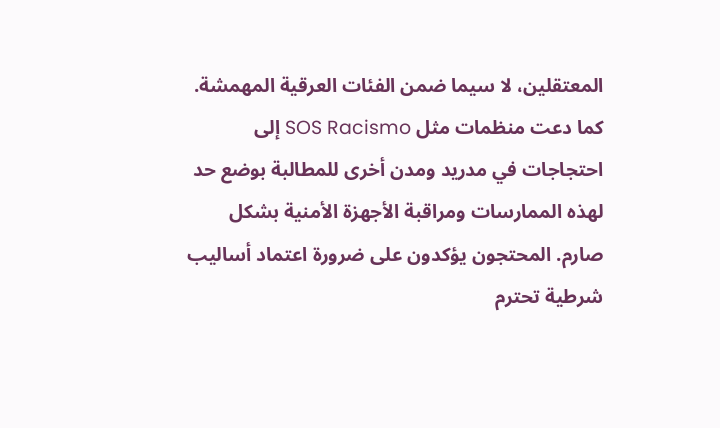المعتقلين، لا سيما ضمن الفئات العرقية المهمشة.
كما دعت منظمات مثل SOS Racismo إلى احتجاجات في مدريد ومدن أخرى للمطالبة بوضع حد لهذه الممارسات ومراقبة الأجهزة الأمنية بشكل صارم. المحتجون يؤكدون على ضرورة اعتماد أساليب شرطية تحترم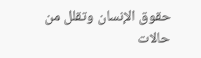حقوق الإنسان وتقلل من حالات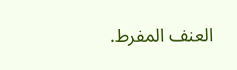العنف المفرط.